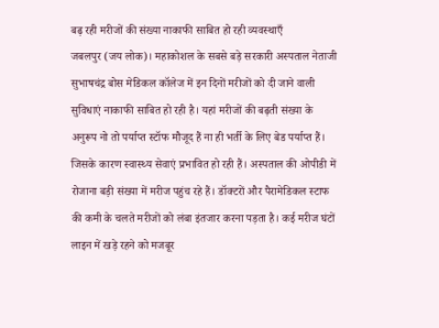बढ़ रही मरीजों की संख्या नाकाफी साबित हो रही व्यवस्थाएँ
जबलपुर (जय लोक)। महाकोशल के सबसे बड़े सरकारी अस्पताल नेताजी सुभाषचंद्र बोस मेडिकल कॉलेज में इन दिनों मरीजों को दी जाने वाली सुविधाएं नाकाफी साबित हो रही है। यहां मरीजों की बढ़ती संख्या के अनुरूप नो तो पर्याप्त स्टॉफ मौजूद हैं ना ही भर्ती के लिए बेड पर्याप्त हैं। जिसके कारण स्वास्थ्य सेवाएं प्रभावित हो रही हैं। अस्पताल की ओपीडी में रोजाना बड़ी संख्या में मरीज पहुंच रहे हैं। डॉक्टरों और पैरामेडिकल स्टाफ की कमी के चलते मरीजों को लंबा इंतजार करना पड़ता है। कई मरीज घंटों लाइन में खड़े रहने को मजबूर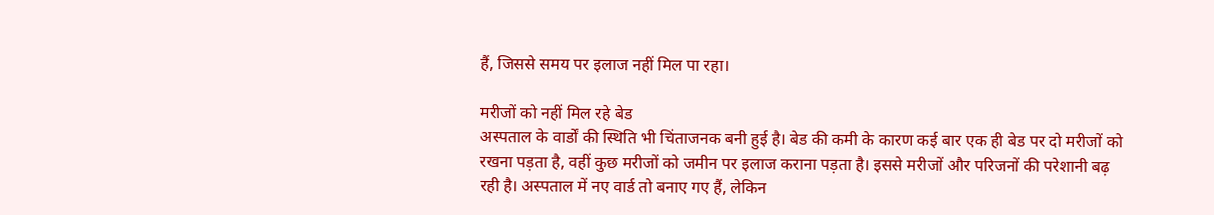हैं, जिससे समय पर इलाज नहीं मिल पा रहा।

मरीजों को नहीं मिल रहे बेड
अस्पताल के वार्डों की स्थिति भी चिंताजनक बनी हुई है। बेड की कमी के कारण कई बार एक ही बेड पर दो मरीजों को रखना पड़ता है, वहीं कुछ मरीजों को जमीन पर इलाज कराना पड़ता है। इससे मरीजों और परिजनों की परेशानी बढ़ रही है। अस्पताल में नए वार्ड तो बनाए गए हैं, लेकिन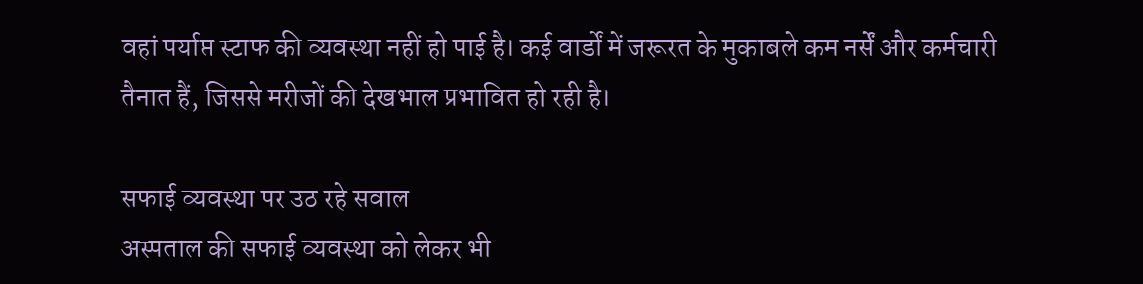वहां पर्याप्त स्टाफ की व्यवस्था नहीं हो पाई है। कई वार्डों में जरूरत के मुकाबले कम नर्सें और कर्मचारी तैनात हैं, जिससे मरीजों की देखभाल प्रभावित हो रही है।

सफाई व्यवस्था पर उठ रहे सवाल
अस्पताल की सफाई व्यवस्था को लेकर भी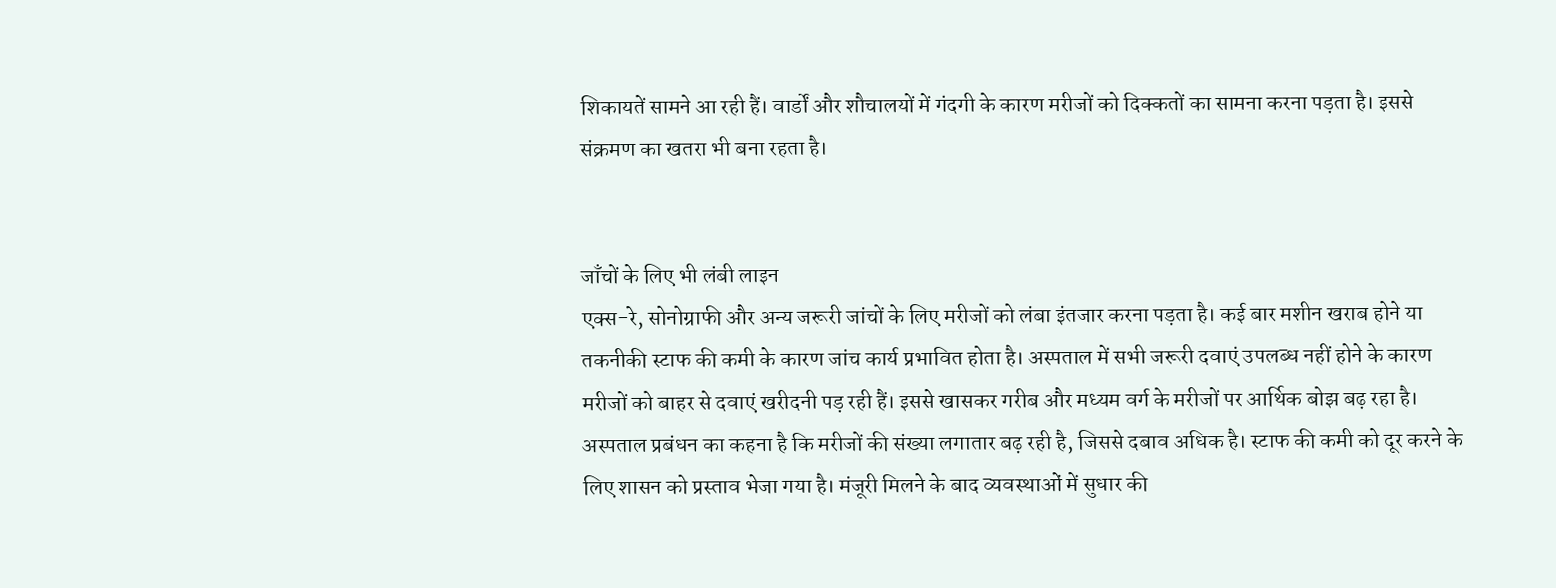शिकायतें सामने आ रही हैं। वार्डों और शौचालयों में गंदगी के कारण मरीजों को दिक्कतों का सामना करना पड़ता है। इससे संक्रमण का खतरा भी बना रहता है।


जाँचों के लिए भी लंबी लाइन
एक्स-रे, सोनोग्राफी और अन्य जरूरी जांचों के लिए मरीजों को लंबा इंतजार करना पड़ता है। कई बार मशीन खराब होने या तकनीकी स्टाफ की कमी के कारण जांच कार्य प्रभावित होता है। अस्पताल में सभी जरूरी दवाएं उपलब्ध नहीं होने के कारण मरीजों को बाहर से दवाएं खरीदनी पड़ रही हैं। इससे खासकर गरीब और मध्यम वर्ग के मरीजों पर आर्थिक बोझ बढ़ रहा है।
अस्पताल प्रबंधन का कहना है कि मरीजों की संख्या लगातार बढ़ रही है, जिससे दबाव अधिक है। स्टाफ की कमी को दूर करने के लिए शासन को प्रस्ताव भेजा गया है। मंजूरी मिलने के बाद व्यवस्थाओं में सुधार की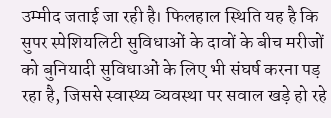उम्मीद जताई जा रही है। फिलहाल स्थिति यह है कि सुपर स्पेशियलिटी सुविधाओं के दावों के बीच मरीजों को बुनियादी सुविधाओं के लिए भी संघर्ष करना पड़ रहा है, जिससे स्वास्थ्य व्यवस्था पर सवाल खड़े हो रहे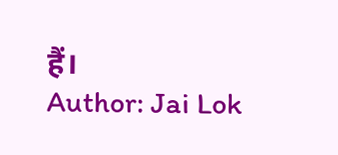हैं।
Author: Jai Lok